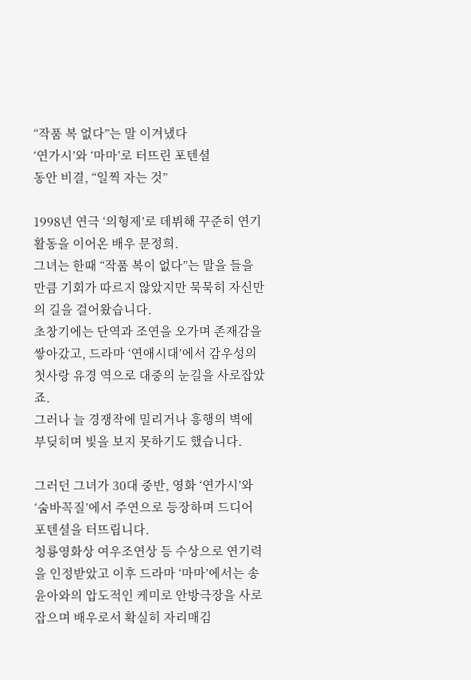“작품 복 없다”는 말 이겨냈다
‘연가시’와 ‘마마’로 터뜨린 포텐셜
동안 비결, “일찍 자는 것”

1998년 연극 ‘의형제’로 데뷔해 꾸준히 연기 활동을 이어온 배우 문정희.
그녀는 한때 “작품 복이 없다”는 말을 들을 만큼 기회가 따르지 않았지만 묵묵히 자신만의 길을 걸어왔습니다.
초창기에는 단역과 조연을 오가며 존재감을 쌓아갔고, 드라마 ‘연애시대’에서 감우성의 첫사랑 유경 역으로 대중의 눈길을 사로잡았죠.
그러나 늘 경쟁작에 밀리거나 흥행의 벽에 부딪히며 빛을 보지 못하기도 했습니다.

그러던 그녀가 30대 중반, 영화 ‘연가시’와 ‘숨바꼭질’에서 주연으로 등장하며 드디어 포텐셜을 터뜨립니다.
청룡영화상 여우조연상 등 수상으로 연기력을 인정받았고 이후 드라마 ‘마마’에서는 송윤아와의 압도적인 케미로 안방극장을 사로잡으며 배우로서 확실히 자리매김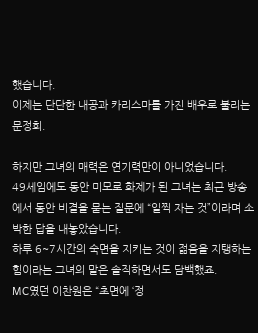했습니다.
이제는 단단한 내공과 카리스마를 가진 배우로 불리는 문정희.

하지만 그녀의 매력은 연기력만이 아니었습니다.
49세임에도 동안 미모로 화제가 된 그녀는 최근 방송에서 동안 비결을 묻는 질문에 “일찍 자는 것”이라며 소박한 답을 내놓았습니다.
하루 6~7시간의 숙면을 지키는 것이 젊음을 지탱하는 힘이라는 그녀의 말은 솔직하면서도 담백했죠.
MC였던 이찬원은 “초면에 ‘정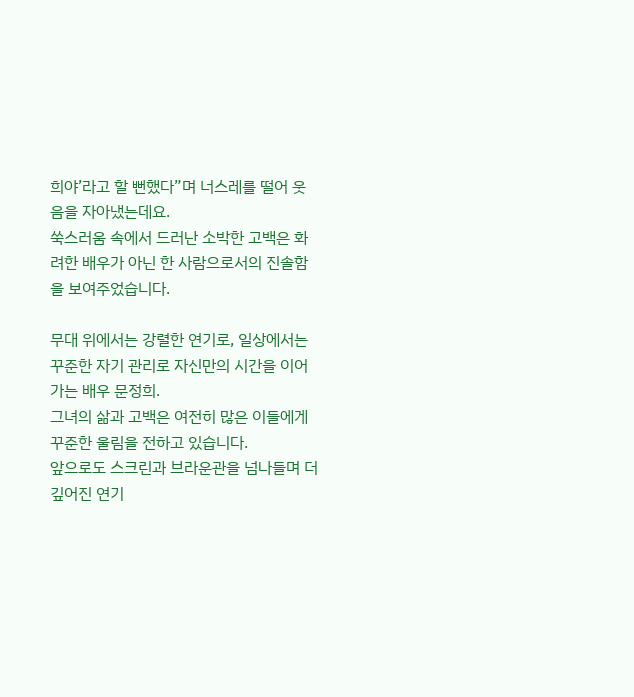희야’라고 할 뻔했다”며 너스레를 떨어 웃음을 자아냈는데요.
쑥스러움 속에서 드러난 소박한 고백은 화려한 배우가 아닌 한 사람으로서의 진솔함을 보여주었습니다.

무대 위에서는 강렬한 연기로, 일상에서는 꾸준한 자기 관리로 자신만의 시간을 이어가는 배우 문정희.
그녀의 삶과 고백은 여전히 많은 이들에게 꾸준한 울림을 전하고 있습니다.
앞으로도 스크린과 브라운관을 넘나들며 더 깊어진 연기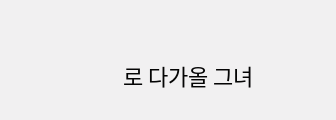로 다가올 그녀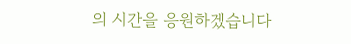의 시간을 응원하겠습니다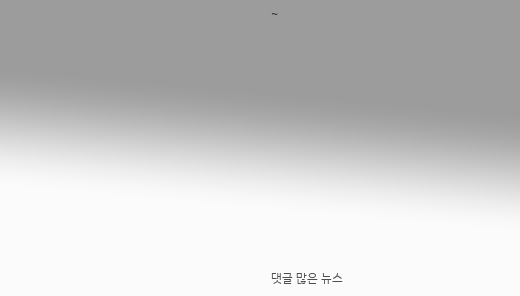~










댓글 많은 뉴스